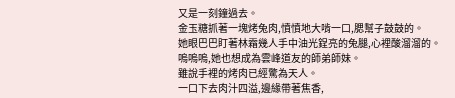又是一刻鐘過去。
金玉糖抓著一塊烤兔肉,憤憤地大啃一口,腮幫子鼓鼓的。
她眼巴巴盯著林霜幾人手中油光鋥亮的兔腿,心裡酸溜溜的。
嗚嗚嗚,她也想成為雲峰道友的師弟師妹。
雖說手裡的烤肉已經驚為天人。
一口下去肉汁四溢,邊緣帶著焦香,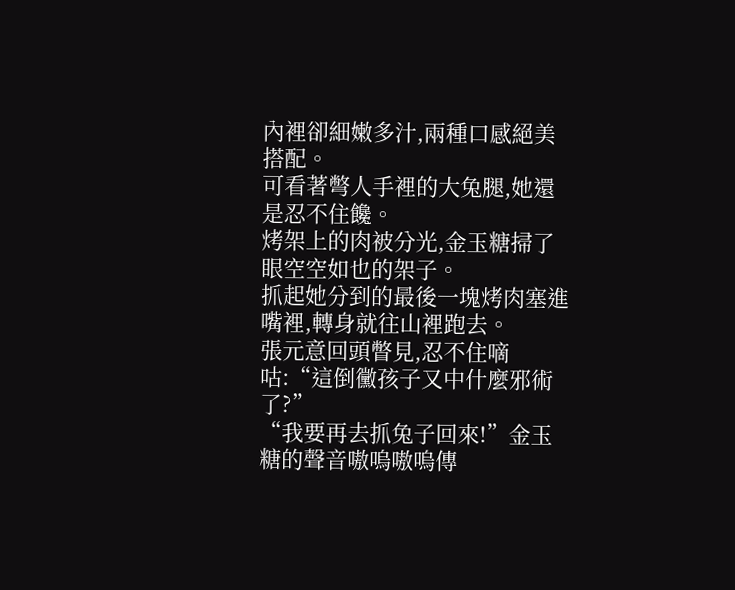內裡卻細嫩多汁,兩種口感絕美搭配。
可看著彆人手裡的大兔腿,她還是忍不住饞。
烤架上的肉被分光,金玉糖掃了眼空空如也的架子。
抓起她分到的最後一塊烤肉塞進嘴裡,轉身就往山裡跑去。
張元意回頭瞥見,忍不住嘀咕:“這倒黴孩子又中什麼邪術了?”
“我要再去抓兔子回來!”金玉糖的聲音嗷嗚嗷嗚傳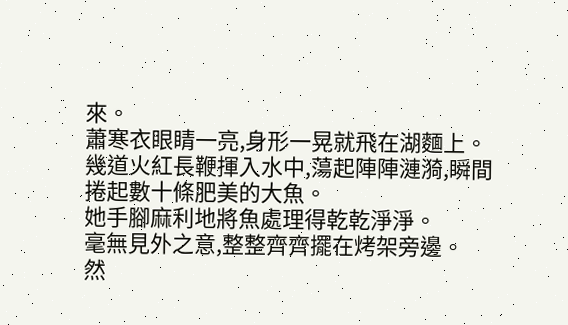來。
蕭寒衣眼睛一亮,身形一晃就飛在湖麵上。
幾道火紅長鞭揮入水中,蕩起陣陣漣漪,瞬間捲起數十條肥美的大魚。
她手腳麻利地將魚處理得乾乾淨淨。
毫無見外之意,整整齊齊擺在烤架旁邊。
然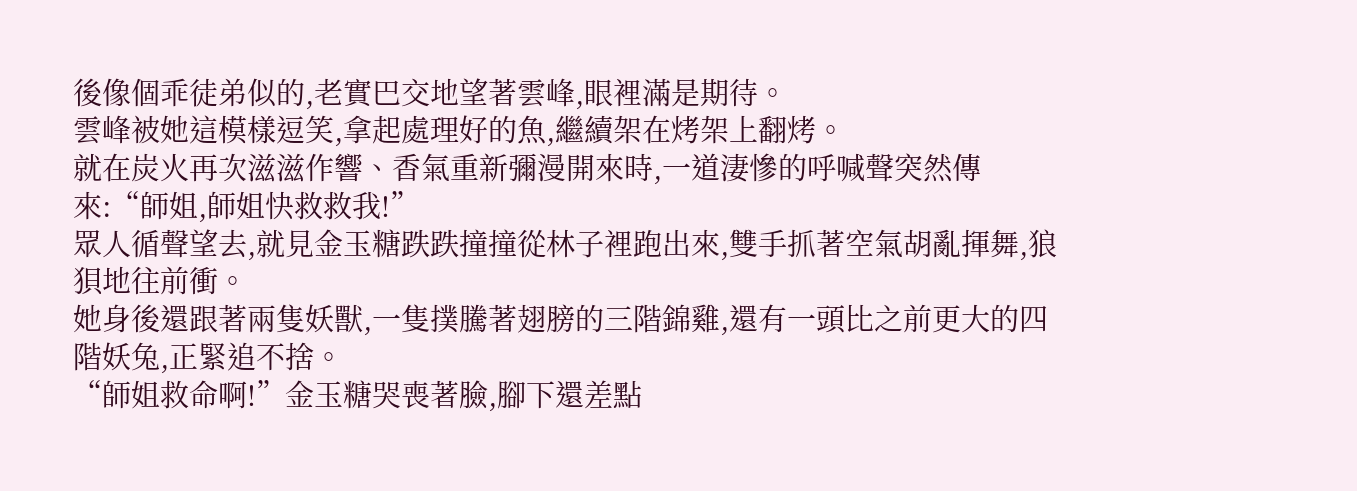後像個乖徒弟似的,老實巴交地望著雲峰,眼裡滿是期待。
雲峰被她這模樣逗笑,拿起處理好的魚,繼續架在烤架上翻烤。
就在炭火再次滋滋作響、香氣重新彌漫開來時,一道淒慘的呼喊聲突然傳來:“師姐,師姐快救救我!”
眾人循聲望去,就見金玉糖跌跌撞撞從林子裡跑出來,雙手抓著空氣胡亂揮舞,狼狽地往前衝。
她身後還跟著兩隻妖獸,一隻撲騰著翅膀的三階錦雞,還有一頭比之前更大的四階妖兔,正緊追不捨。
“師姐救命啊!”金玉糖哭喪著臉,腳下還差點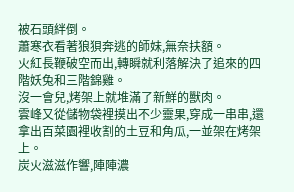被石頭絆倒。
蕭寒衣看著狼狽奔逃的師妹,無奈扶額。
火紅長鞭破空而出,轉瞬就利落解決了追來的四階妖兔和三階錦雞。
沒一會兒,烤架上就堆滿了新鮮的獸肉。
雲峰又從儲物袋裡摸出不少靈果,穿成一串串,還拿出百菜園裡收割的土豆和角瓜,一並架在烤架上。
炭火滋滋作響,陣陣濃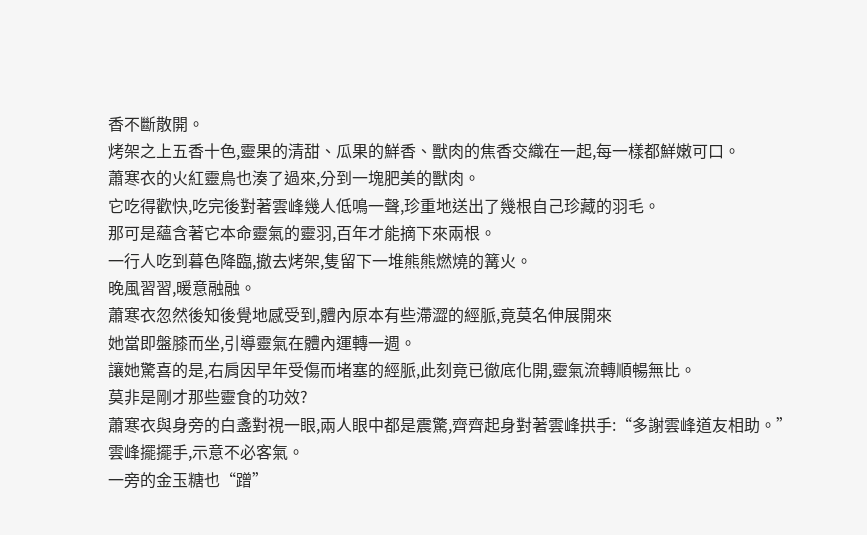香不斷散開。
烤架之上五香十色,靈果的清甜、瓜果的鮮香、獸肉的焦香交織在一起,每一樣都鮮嫩可口。
蕭寒衣的火紅靈鳥也湊了過來,分到一塊肥美的獸肉。
它吃得歡快,吃完後對著雲峰幾人低鳴一聲,珍重地送出了幾根自己珍藏的羽毛。
那可是蘊含著它本命靈氣的靈羽,百年才能摘下來兩根。
一行人吃到暮色降臨,撤去烤架,隻留下一堆熊熊燃燒的篝火。
晚風習習,暖意融融。
蕭寒衣忽然後知後覺地感受到,體內原本有些滯澀的經脈,竟莫名伸展開來
她當即盤膝而坐,引導靈氣在體內運轉一週。
讓她驚喜的是,右肩因早年受傷而堵塞的經脈,此刻竟已徹底化開,靈氣流轉順暢無比。
莫非是剛才那些靈食的功效?
蕭寒衣與身旁的白盞對視一眼,兩人眼中都是震驚,齊齊起身對著雲峰拱手:“多謝雲峰道友相助。”
雲峰擺擺手,示意不必客氣。
一旁的金玉糖也“蹭”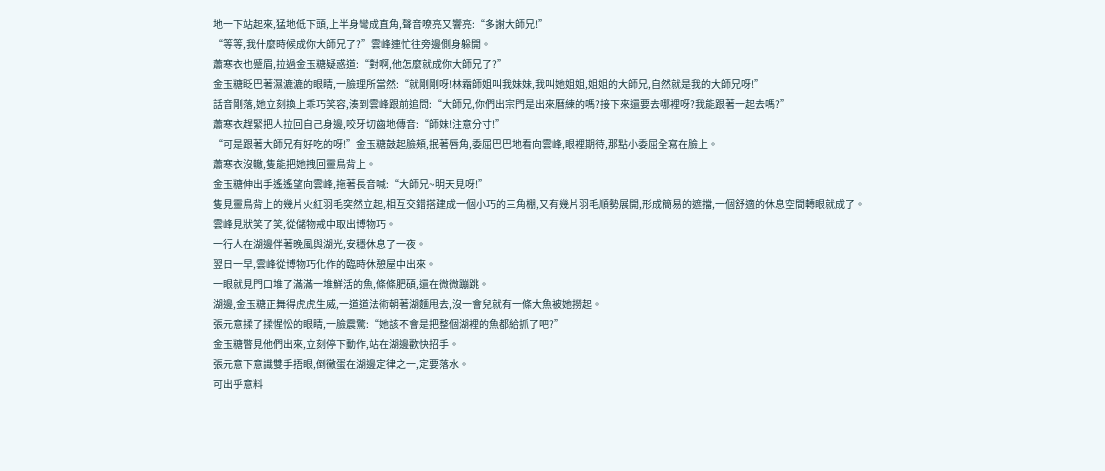地一下站起來,猛地低下頭,上半身彎成直角,聲音嘹亮又響亮:“多謝大師兄!”
“等等,我什麼時候成你大師兄了?”雲峰連忙往旁邊側身躲開。
蕭寒衣也蹙眉,拉過金玉糖疑惑道:“對啊,他怎麼就成你大師兄了?”
金玉糖眨巴著濕漉漉的眼睛,一臉理所當然:“就剛剛呀!林霜師姐叫我妹妹,我叫她姐姐,姐姐的大師兄,自然就是我的大師兄呀!”
話音剛落,她立刻換上乖巧笑容,湊到雲峰跟前追問:“大師兄,你們出宗門是出來曆練的嗎?接下來還要去哪裡呀?我能跟著一起去嗎?”
蕭寒衣趕緊把人拉回自己身邊,咬牙切齒地傳音:“師妹!注意分寸!”
“可是跟著大師兄有好吃的呀!”金玉糖鼓起臉頰,抿著唇角,委屈巴巴地看向雲峰,眼裡期待,那點小委屈全寫在臉上。
蕭寒衣沒轍,隻能把她拽回靈鳥背上。
金玉糖伸出手遙遙望向雲峰,拖著長音喊:“大師兄~明天見呀!”
隻見靈鳥背上的幾片火紅羽毛突然立起,相互交錯搭建成一個小巧的三角棚,又有幾片羽毛順勢展開,形成簡易的遮擋,一個舒適的休息空間轉眼就成了。
雲峰見狀笑了笑,從儲物戒中取出博物巧。
一行人在湖邊伴著晚風與湖光,安穩休息了一夜。
翌日一早,雲峰從博物巧化作的臨時休憩屋中出來。
一眼就見門口堆了滿滿一堆鮮活的魚,條條肥碩,還在微微蹦跳。
湖邊,金玉糖正舞得虎虎生威,一道道法術朝著湖麵甩去,沒一會兒就有一條大魚被她撈起。
張元意揉了揉惺忪的眼睛,一臉震驚:“她該不會是把整個湖裡的魚都給抓了吧?”
金玉糖瞥見他們出來,立刻停下動作,站在湖邊歡快招手。
張元意下意識雙手捂眼,倒黴蛋在湖邊定律之一,定要落水。
可出乎意料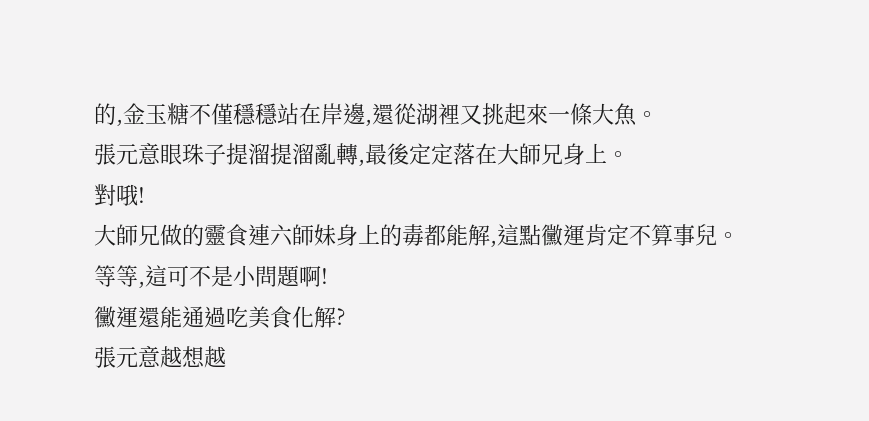的,金玉糖不僅穩穩站在岸邊,還從湖裡又挑起來一條大魚。
張元意眼珠子提溜提溜亂轉,最後定定落在大師兄身上。
對哦!
大師兄做的靈食連六師妹身上的毒都能解,這點黴運肯定不算事兒。
等等,這可不是小問題啊!
黴運還能通過吃美食化解?
張元意越想越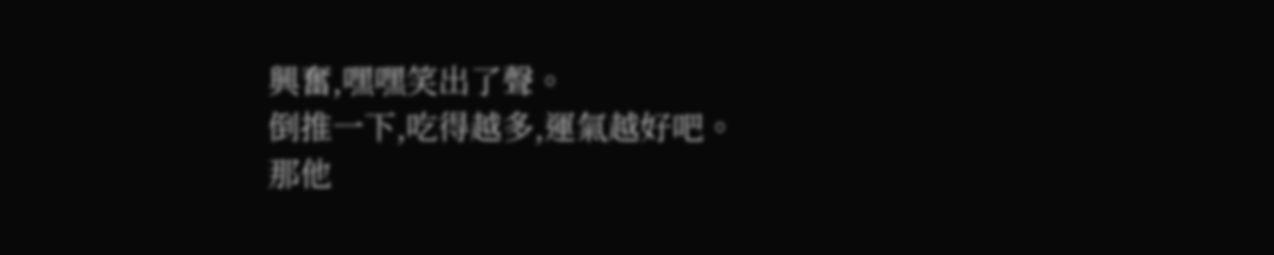興奮,嘿嘿笑出了聲。
倒推一下,吃得越多,運氣越好吧。
那他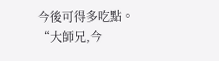今後可得多吃點。
“大師兄,今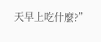天早上吃什麼?”